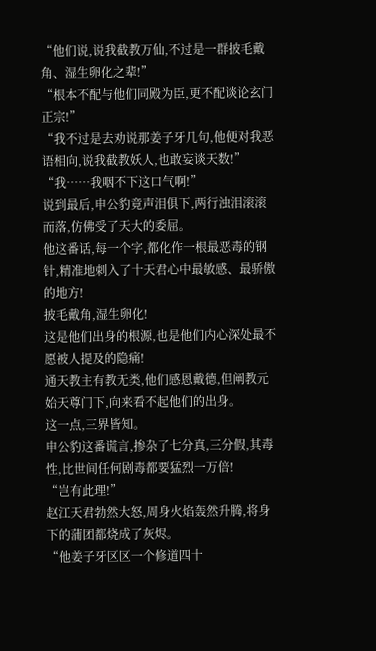“他们说,说我截教万仙,不过是一群披毛戴角、湿生卵化之辈!”
“根本不配与他们同殿为臣,更不配谈论玄门正宗!”
“我不过是去劝说那姜子牙几句,他便对我恶语相向,说我截教妖人,也敢妄谈天数!”
“我……我咽不下这口气啊!”
说到最后,申公豹竟声泪俱下,两行浊泪滚滚而落,仿佛受了天大的委屈。
他这番话,每一个字,都化作一根最恶毒的钢针,精准地刺入了十天君心中最敏感、最骄傲的地方!
披毛戴角,湿生卵化!
这是他们出身的根源,也是他们内心深处最不愿被人提及的隐痛!
通天教主有教无类,他们感恩戴德,但阐教元始天尊门下,向来看不起他们的出身。
这一点,三界皆知。
申公豹这番谎言,掺杂了七分真,三分假,其毒性,比世间任何剧毒都要猛烈一万倍!
“岂有此理!”
赵江天君勃然大怒,周身火焰轰然升腾,将身下的蒲团都烧成了灰烬。
“他姜子牙区区一个修道四十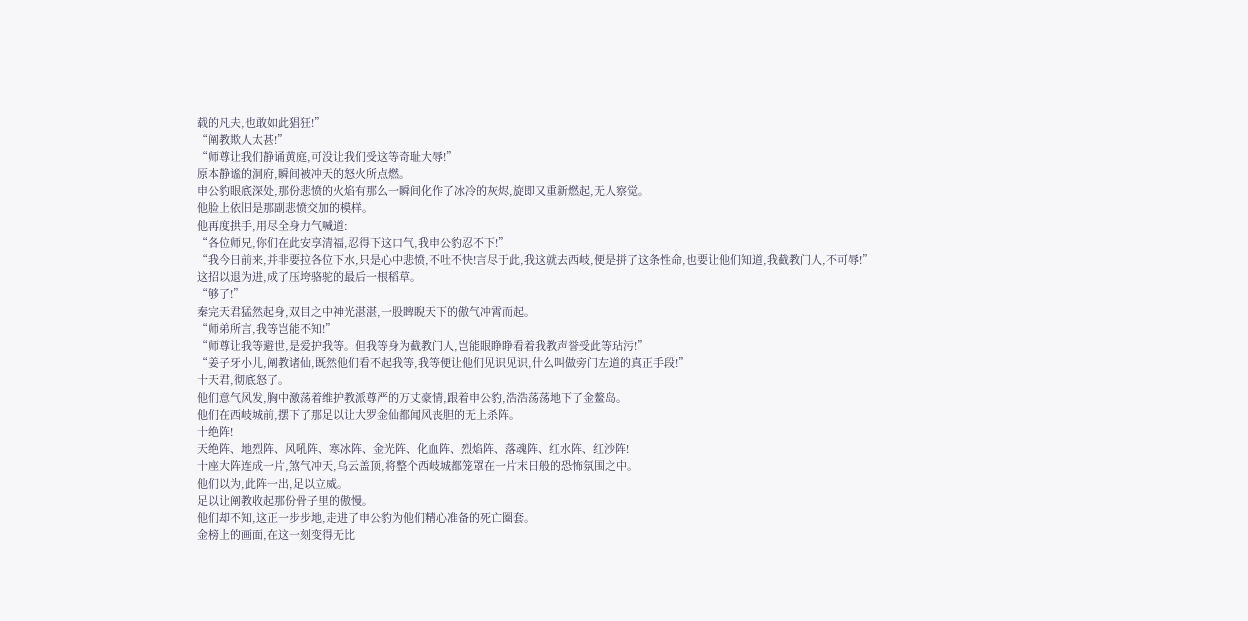载的凡夫,也敢如此猖狂!”
“阐教欺人太甚!”
“师尊让我们静诵黄庭,可没让我们受这等奇耻大辱!”
原本静谧的洞府,瞬间被冲天的怒火所点燃。
申公豹眼底深处,那份悲愤的火焰有那么一瞬间化作了冰冷的灰烬,旋即又重新燃起,无人察觉。
他脸上依旧是那副悲愤交加的模样。
他再度拱手,用尽全身力气喊道:
“各位师兄,你们在此安享清福,忍得下这口气,我申公豹忍不下!”
“我今日前来,并非要拉各位下水,只是心中悲愤,不吐不快!言尽于此,我这就去西岐,便是拼了这条性命,也要让他们知道,我截教门人,不可辱!”
这招以退为进,成了压垮骆驼的最后一根稻草。
“够了!”
秦完天君猛然起身,双目之中神光湛湛,一股睥睨天下的傲气冲霄而起。
“师弟所言,我等岂能不知!”
“师尊让我等避世,是爱护我等。但我等身为截教门人,岂能眼睁睁看着我教声誉受此等玷污!”
“姜子牙小儿,阐教诸仙,既然他们看不起我等,我等便让他们见识见识,什么叫做旁门左道的真正手段!”
十天君,彻底怒了。
他们意气风发,胸中激荡着维护教派尊严的万丈豪情,跟着申公豹,浩浩荡荡地下了金鳌岛。
他们在西岐城前,摆下了那足以让大罗金仙都闻风丧胆的无上杀阵。
十绝阵!
天绝阵、地烈阵、风吼阵、寒冰阵、金光阵、化血阵、烈焰阵、落魂阵、红水阵、红沙阵!
十座大阵连成一片,煞气冲天,乌云盖顶,将整个西岐城都笼罩在一片末日般的恐怖氛围之中。
他们以为,此阵一出,足以立威。
足以让阐教收起那份骨子里的傲慢。
他们却不知,这正一步步地,走进了申公豹为他们精心准备的死亡圈套。
金榜上的画面,在这一刻变得无比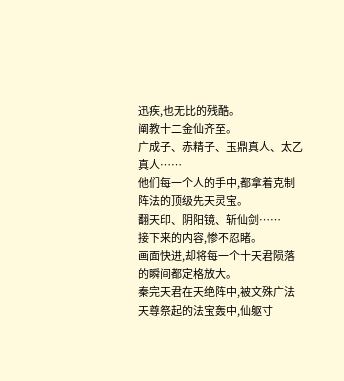迅疾,也无比的残酷。
阐教十二金仙齐至。
广成子、赤精子、玉鼎真人、太乙真人……
他们每一个人的手中,都拿着克制阵法的顶级先天灵宝。
翻天印、阴阳镜、斩仙剑……
接下来的内容,惨不忍睹。
画面快进,却将每一个十天君陨落的瞬间都定格放大。
秦完天君在天绝阵中,被文殊广法天尊祭起的法宝轰中,仙躯寸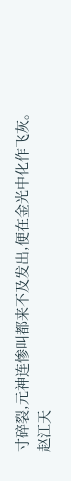寸碎裂,元神连惨叫都来不及发出,便在金光中化作飞灰。
赵江天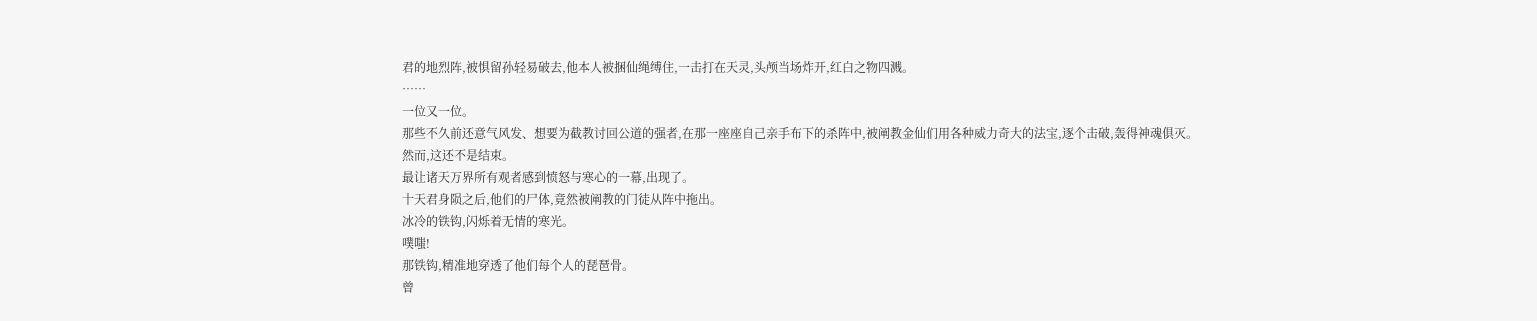君的地烈阵,被惧留孙轻易破去,他本人被捆仙绳缚住,一击打在天灵,头颅当场炸开,红白之物四溅。
……
一位又一位。
那些不久前还意气风发、想要为截教讨回公道的强者,在那一座座自己亲手布下的杀阵中,被阐教金仙们用各种威力奇大的法宝,逐个击破,轰得神魂俱灭。
然而,这还不是结束。
最让诸天万界所有观者感到愤怒与寒心的一幕,出现了。
十天君身陨之后,他们的尸体,竟然被阐教的门徒从阵中拖出。
冰冷的铁钩,闪烁着无情的寒光。
噗嗤!
那铁钩,精准地穿透了他们每个人的琵琶骨。
曾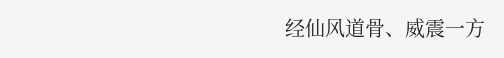经仙风道骨、威震一方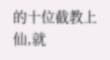的十位截教上仙,就